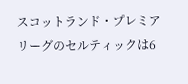スコットランド・プレミアリーグのセルティックは6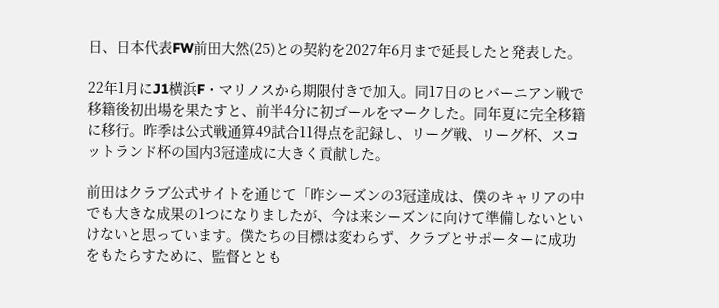日、日本代表FW前田大然(25)との契約を2027年6月まで延長したと発表した。

22年1月にJ1横浜F・マリノスから期限付きで加入。同17日のヒバーニアン戦で移籍後初出場を果たすと、前半4分に初ゴールをマークした。同年夏に完全移籍に移行。昨季は公式戦通算49試合11得点を記録し、リーグ戦、リーグ杯、スコットランド杯の国内3冠達成に大きく貢献した。

前田はクラブ公式サイトを通じて「昨シーズンの3冠達成は、僕のキャリアの中でも大きな成果の1つになりましたが、今は来シーズンに向けて準備しないといけないと思っています。僕たちの目標は変わらず、クラブとサポーターに成功をもたらすために、監督ととも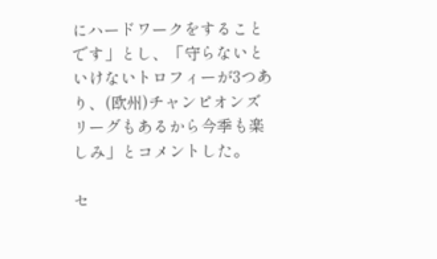にハードワークをすることです」とし、「守らないといけないトロフィーが3つあり、(欧州)チャンピオンズリーグもあるから今季も楽しみ」とコメントした。

セ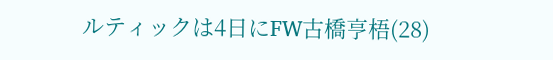ルティックは4日にFW古橋亨梧(28)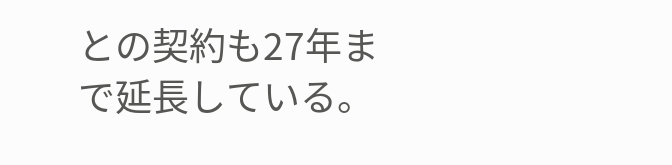との契約も27年まで延長している。